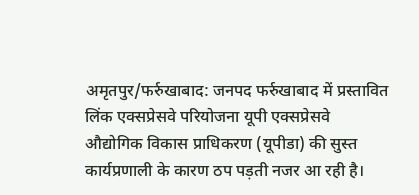अमृतपुर/फर्रुखाबाद: जनपद फर्रुखाबाद में प्रस्तावित लिंक एक्सप्रेसवे परियोजना यूपी एक्सप्रेसवे औद्योगिक विकास प्राधिकरण (यूपीडा) की सुस्त कार्यप्रणाली के कारण ठप पड़ती नजर आ रही है।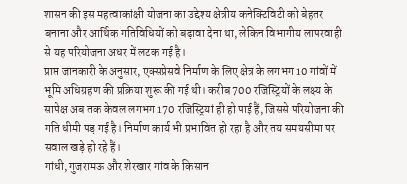शासन की इस महत्वाकांक्षी योजना का उद्देश्य क्षेत्रीय कनेक्टिविटी को बेहतर बनाना और आर्थिक गतिविधियों को बढ़ावा देना था, लेकिन विभागीय लापरवाही से यह परियोजना अधर में लटक गई है।
प्राप्त जानकारी के अनुसार, एक्सप्रेसवे निर्माण के लिए क्षेत्र के लगभग 10 गांवों में भूमि अधिग्रहण की प्रक्रिया शुरू की गई थी। करीब 700 रजिस्ट्रियों के लक्ष्य के सापेक्ष अब तक केवल लगभग 170 रजिस्ट्रियां ही हो पाई हैं, जिससे परियोजना की गति धीमी पड़ गई है। निर्माण कार्य भी प्रभावित हो रहा है और तय समयसीमा पर सवाल खड़े हो रहे हैं।
गांधी, गुजरामऊ और शेरखार गांव के किसान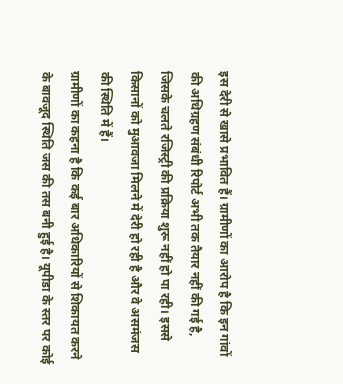इस देरी से खासे प्रभावित हैं। ग्रामीणों का आरोप है कि इन गांवों की अधिग्रहण संबंधी रिपोर्ट अभी तक तैयार नहीं की गई है, जिसके चलते रजिस्ट्री की प्रक्रिया शुरू नहीं हो पा रही। इससे किसानों को मुआवजा मिलने में देरी हो रही है और वे असमंजस की स्थिति में हैं।
ग्रामीणों का कहना है कि कई बार अधिकारियों से शिकायत करने के बावजूद स्थिति जस की तस बनी हुई है। यूपीडा के स्तर पर कोई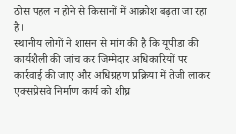ठोस पहल न होने से किसानों में आक्रोश बढ़ता जा रहा है।
स्थानीय लोगों ने शासन से मांग की है कि यूपीडा की कार्यशैली की जांच कर जिम्मेदार अधिकारियों पर कार्रवाई की जाए और अधिग्रहण प्रक्रिया में तेजी लाकर एक्सप्रेसवे निर्माण कार्य को शीघ्र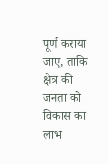पूर्ण कराया जाए, ताकि क्षेत्र की जनता को विकास का लाभ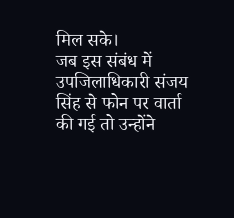मिल सके।
जब इस संबंध में उपजिलाधिकारी संजय सिंह से फोन पर वार्ता की गई तो उन्होंने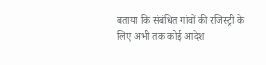बताया कि संबंधित गांवों की रजिस्ट्री के लिए अभी तक कोई आदेश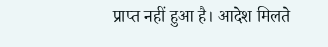प्राप्त नहीं हुआ है। आदेश मिलते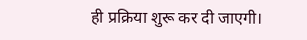ही प्रक्रिया शुरू कर दी जाएगी।